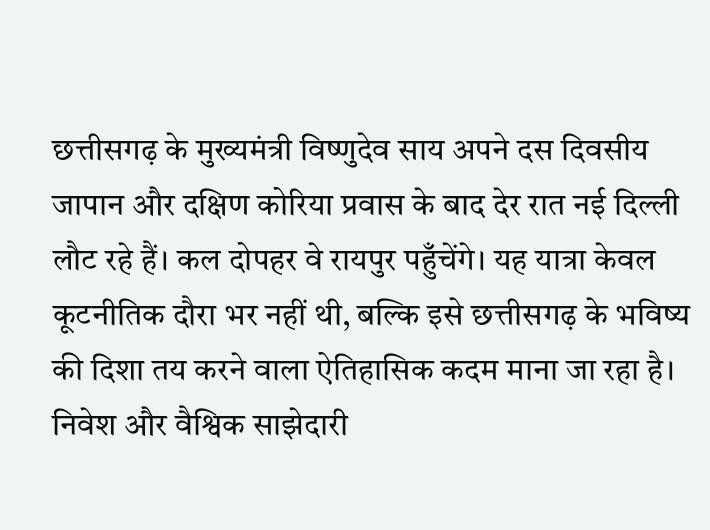छत्तीसगढ़ के मुख्यमंत्री विष्णुदेव साय अपने दस दिवसीय जापान और दक्षिण कोरिया प्रवास के बाद देर रात नई दिल्ली लौट रहे हैं। कल दोपहर वे रायपुर पहुँचेंगे। यह यात्रा केवल कूटनीतिक दौरा भर नहीं थी, बल्कि इसे छत्तीसगढ़ के भविष्य की दिशा तय करने वाला ऐतिहासिक कदम माना जा रहा है।
निवेश और वैश्विक साझेदारी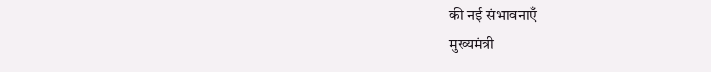की नई संभावनाएँ
मुख्यमंत्री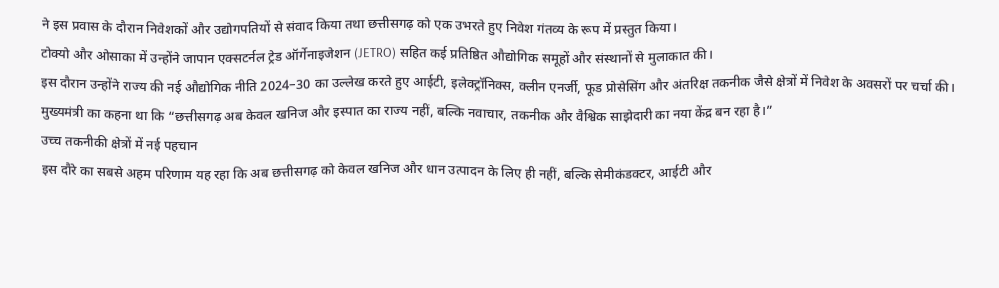ने इस प्रवास के दौरान निवेशकों और उद्योगपतियों से संवाद किया तथा छत्तीसगढ़ को एक उभरते हुए निवेश गंतव्य के रूप में प्रस्तुत किया।
टोक्यो और ओसाका में उन्होंने जापान एक्सटर्नल ट्रेड ऑर्गेनाइजेशन (JETRO) सहित कई प्रतिष्ठित औद्योगिक समूहों और संस्थानों से मुलाकात की।
इस दौरान उन्होंने राज्य की नई औद्योगिक नीति 2024–30 का उल्लेख करते हुए आईटी, इलेक्ट्रॉनिक्स, क्लीन एनर्जी, फूड प्रोसेसिंग और अंतरिक्ष तकनीक जैसे क्षेत्रों में निवेश के अवसरों पर चर्चा की।
मुख्यमंत्री का कहना था कि “छत्तीसगढ़ अब केवल खनिज और इस्पात का राज्य नहीं, बल्कि नवाचार, तकनीक और वैश्विक साझेदारी का नया केंद्र बन रहा है।”
उच्च तकनीकी क्षेत्रों में नई पहचान
इस दौरे का सबसे अहम परिणाम यह रहा कि अब छत्तीसगढ़ को केवल खनिज और धान उत्पादन के लिए ही नहीं, बल्कि सेमीकंडक्टर, आईटी और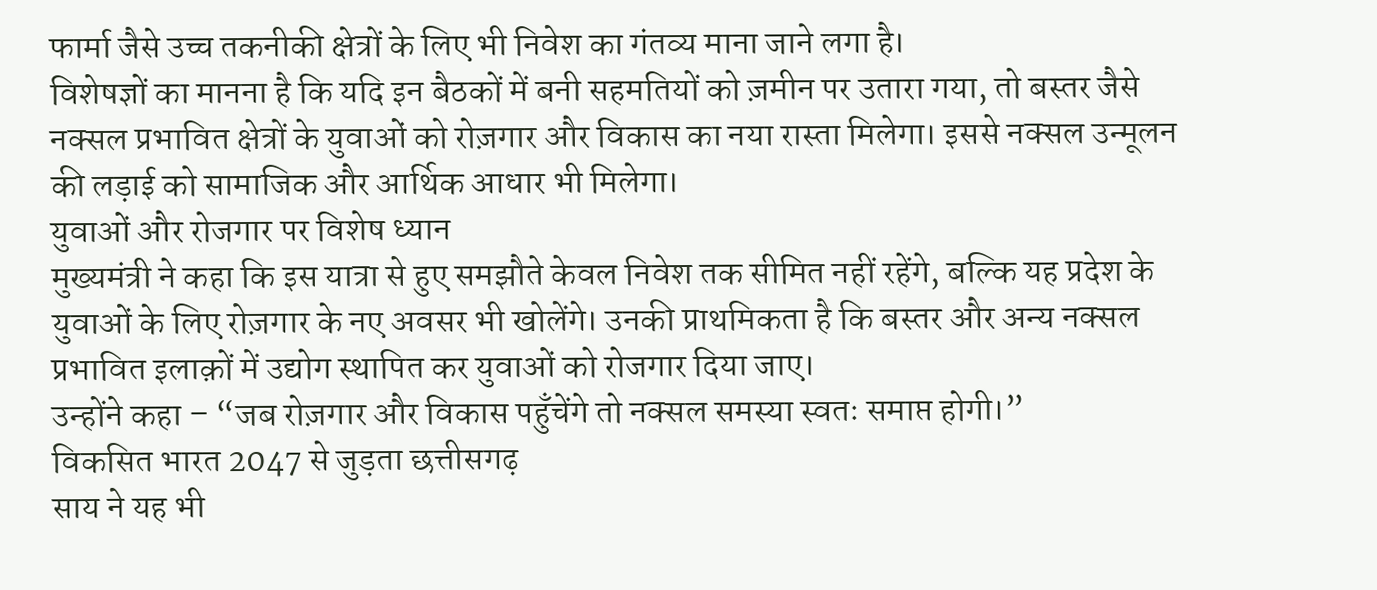फार्मा जैसे उच्च तकनीकी क्षेत्रों के लिए भी निवेश का गंतव्य माना जाने लगा है।
विशेषज्ञों का मानना है कि यदि इन बैठकों में बनी सहमतियों को ज़मीन पर उतारा गया, तो बस्तर जैसे नक्सल प्रभावित क्षेत्रों के युवाओं को रोज़गार और विकास का नया रास्ता मिलेगा। इससे नक्सल उन्मूलन की लड़ाई को सामाजिक और आर्थिक आधार भी मिलेगा।
युवाओं और रोजगार पर विशेष ध्यान
मुख्यमंत्री ने कहा कि इस यात्रा से हुए समझौते केवल निवेश तक सीमित नहीं रहेंगे, बल्कि यह प्रदेश के युवाओं के लिए रोज़गार के नए अवसर भी खोलेंगे। उनकी प्राथमिकता है कि बस्तर और अन्य नक्सल प्रभावित इलाक़ों में उद्योग स्थापित कर युवाओं को रोजगार दिया जाए।
उन्होंने कहा – “जब रोज़गार और विकास पहुँचेंगे तो नक्सल समस्या स्वतः समाप्त होगी।”
विकसित भारत 2047 से जुड़ता छत्तीसगढ़
साय ने यह भी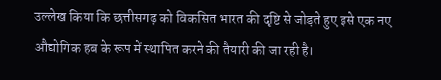उल्लेख किया कि छत्तीसगढ़ को विकसित भारत की दृष्टि से जोड़ते हुए इसे एक नए औद्योगिक हब के रूप में स्थापित करने की तैयारी की जा रही है।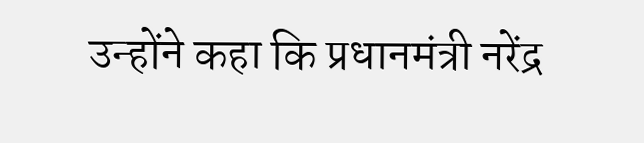उन्होंने कहा कि प्रधानमंत्री नरेंद्र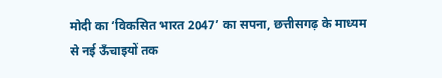मोदी का ‘विकसित भारत 2047’ का सपना, छत्तीसगढ़ के माध्यम से नई ऊँचाइयों तक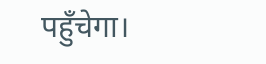पहुँचेगा।